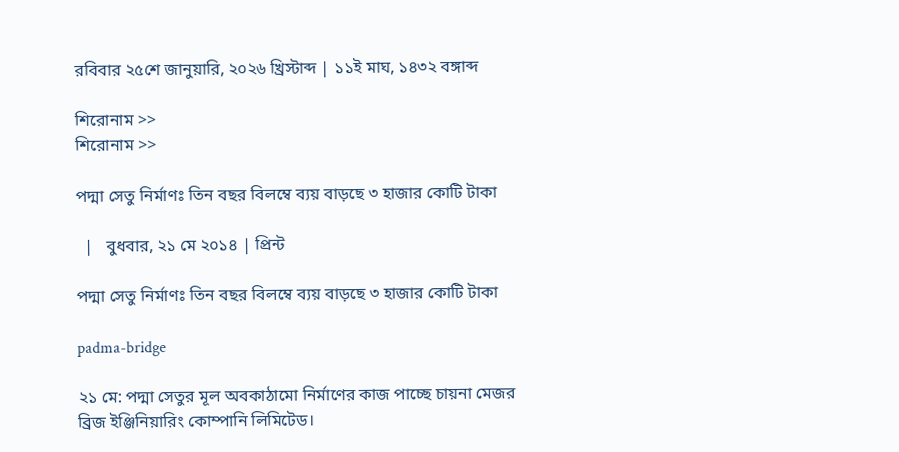রবিবার ২৫শে জানুয়ারি, ২০২৬ খ্রিস্টাব্দ | ১১ই মাঘ, ১৪৩২ বঙ্গাব্দ

শিরোনাম >>
শিরোনাম >>

পদ্মা সেতু নির্মাণঃ তিন বছর বিলম্বে ব্যয় বাড়ছে ৩ হাজার কোটি টাকা

  |   বুধবার, ২১ মে ২০১৪ | প্রিন্ট

পদ্মা সেতু নির্মাণঃ তিন বছর বিলম্বে ব্যয় বাড়ছে ৩ হাজার কোটি টাকা

padma-bridge

২১ মে: পদ্মা সেতুর মূল অবকাঠামো নির্মাণের কাজ পাচ্ছে চায়না মেজর ব্রিজ ইঞ্জিনিয়ারিং কোম্পানি লিমিটেড।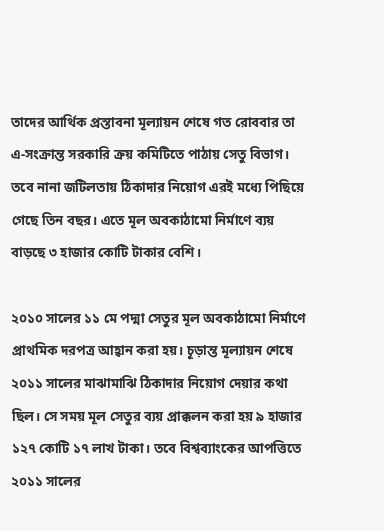তাদের আর্থিক প্রস্তাবনা মূল্যায়ন শেষে গত রোববার তা এ-সংক্রান্ত সরকারি ক্রয় কমিটিতে পাঠায় সেতু বিভাগ। তবে নানা জটিলতায় ঠিকাদার নিয়োগ এরই মধ্যে পিছিয়ে গেছে তিন বছর। এতে মূল অবকাঠামো নির্মাণে ব্যয় বাড়ছে ৩ হাজার কোটি টাকার বেশি।

২০১০ সালের ১১ মে পদ্মা সেতুর মূল অবকাঠামো নির্মাণে প্রাথমিক দরপত্র আহ্বান করা হয়। চূড়ান্ত মূল্যায়ন শেষে ২০১১ সালের মাঝামাঝি ঠিকাদার নিয়োগ দেয়ার কথা ছিল। সে সময় মূল সেতুর ব্যয় প্রাক্কলন করা হয় ৯ হাজার ১২৭ কোটি ১৭ লাখ টাকা। তবে বিশ্বব্যাংকের আপত্তিতে ২০১১ সালের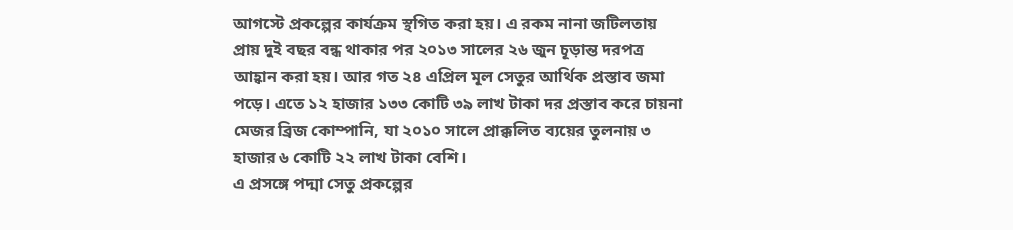আগস্টে প্রকল্পের কার্যক্রম স্থগিত করা হয়। এ রকম নানা জটিলতায় প্রায় দুই বছর বন্ধ থাকার পর ২০১৩ সালের ২৬ জুন চূড়ান্ত দরপত্র আহ্বান করা হয়। আর গত ২৪ এপ্রিল মূল সেতুর আর্থিক প্রস্তাব জমা পড়ে। এতে ১২ হাজার ১৩৩ কোটি ৩৯ লাখ টাকা দর প্রস্তাব করে চায়না মেজর ব্রিজ কোম্পানি, যা ২০১০ সালে প্রাক্কলিত ব্যয়ের তুলনায় ৩ হাজার ৬ কোটি ২২ লাখ টাকা বেশি।
এ প্রসঙ্গে পদ্মা সেতু প্রকল্পের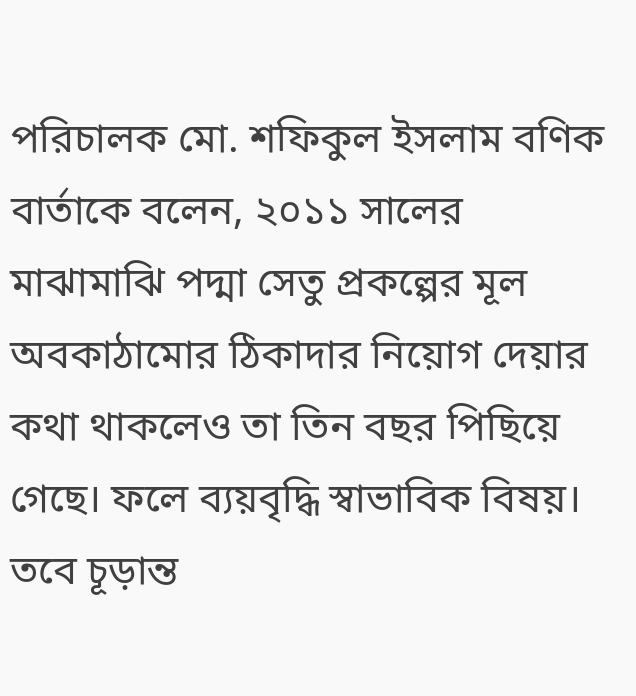পরিচালক মো. শফিকুল ইসলাম বণিক বার্তাকে বলেন, ২০১১ সালের মাঝামাঝি পদ্মা সেতু প্রকল্পের মূল অবকাঠামোর ঠিকাদার নিয়োগ দেয়ার কথা থাকলেও তা তিন বছর পিছিয়ে গেছে। ফলে ব্যয়বৃদ্ধি স্বাভাবিক বিষয়। তবে চূড়ান্ত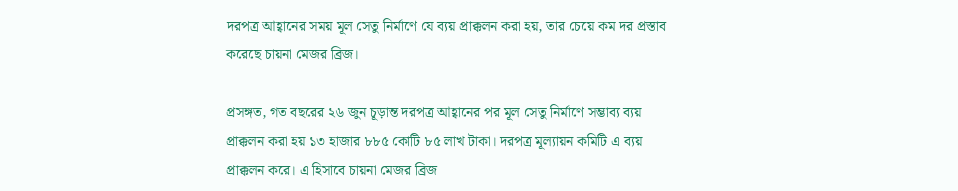দরপত্র আহ্বানের সময় মূল সেতু নির্মাণে যে ব্যয় প্রাক্কলন করা হয়, তার চেয়ে কম দর প্রস্তাব করেছে চায়না মেজর ব্রিজ।

প্রসঙ্গত, গত বছরের ২৬ জুন চূড়ান্ত দরপত্র আহ্বানের পর মূল সেতু নির্মাণে সম্ভাব্য ব্যয় প্রাক্কলন করা হয় ১৩ হাজার ৮৮৫ কোটি ৮৫ লাখ টাকা। দরপত্র মূল্যায়ন কমিটি এ ব্যয় প্রাক্কলন করে। এ হিসাবে চায়না মেজর ব্রিজ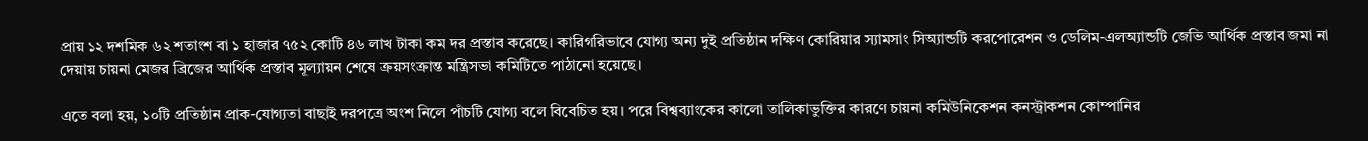প্রায় ১২ দশমিক ৬২ শতাংশ বা ১ হাজার ৭৫২ কোটি ৪৬ লাখ টাকা কম দর প্রস্তাব করেছে। কারিগরিভাবে যোগ্য অন্য দুই প্রতিষ্ঠান দক্ষিণ কোরিয়ার স্যামসাং সিঅ্যান্ডটি করপোরেশন ও ডেলিম-এলঅ্যান্ডটি জেভি আর্থিক প্রস্তাব জমা না দেয়ায় চায়না মেজর ব্রিজের আর্থিক প্রস্তাব মূল্যায়ন শেষে ক্রয়সংক্রান্ত মন্ত্রিসভা কমিটিতে পাঠানো হয়েছে।

এতে বলা হয়, ১০টি প্রতিষ্ঠান প্রাক-যোগ্যতা বাছাই দরপত্রে অংশ নিলে পাঁচটি যোগ্য বলে বিবেচিত হয়। পরে বিশ্বব্যাংকের কালো তালিকাভুক্তির কারণে চায়না কমিউনিকেশন কনস্ট্রাকশন কোম্পানির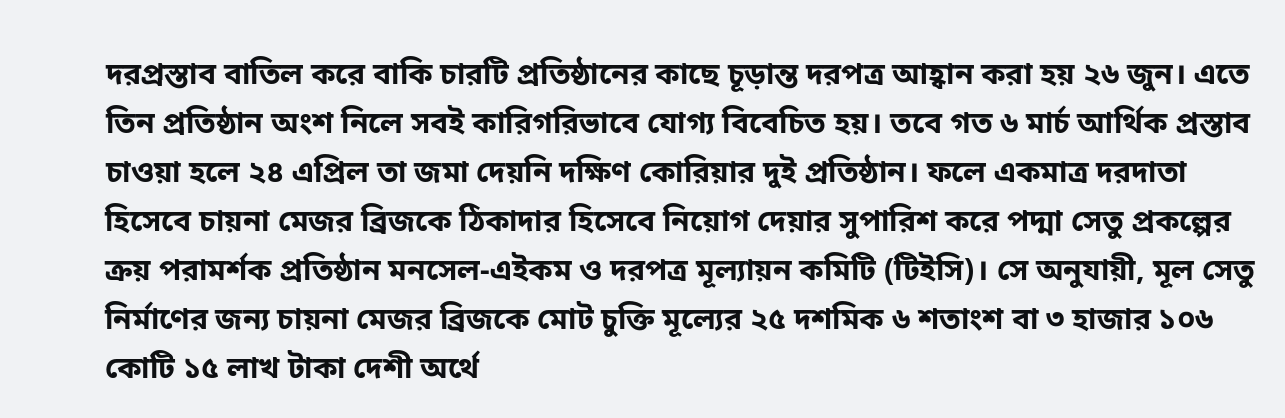দরপ্রস্তাব বাতিল করে বাকি চারটি প্রতিষ্ঠানের কাছে চূড়ান্ত দরপত্র আহ্বান করা হয় ২৬ জুন। এতে তিন প্রতিষ্ঠান অংশ নিলে সবই কারিগরিভাবে যোগ্য বিবেচিত হয়। তবে গত ৬ মার্চ আর্থিক প্রস্তাব চাওয়া হলে ২৪ এপ্রিল তা জমা দেয়নি দক্ষিণ কোরিয়ার দুই প্রতিষ্ঠান। ফলে একমাত্র দরদাতা হিসেবে চায়না মেজর ব্রিজকে ঠিকাদার হিসেবে নিয়োগ দেয়ার সুপারিশ করে পদ্মা সেতু প্রকল্পের ক্রয় পরামর্শক প্রতিষ্ঠান মনসেল-এইকম ও দরপত্র মূল্যায়ন কমিটি (টিইসি)। সে অনুযায়ী, মূল সেতু নির্মাণের জন্য চায়না মেজর ব্রিজকে মোট চুক্তি মূল্যের ২৫ দশমিক ৬ শতাংশ বা ৩ হাজার ১০৬ কোটি ১৫ লাখ টাকা দেশী অর্থে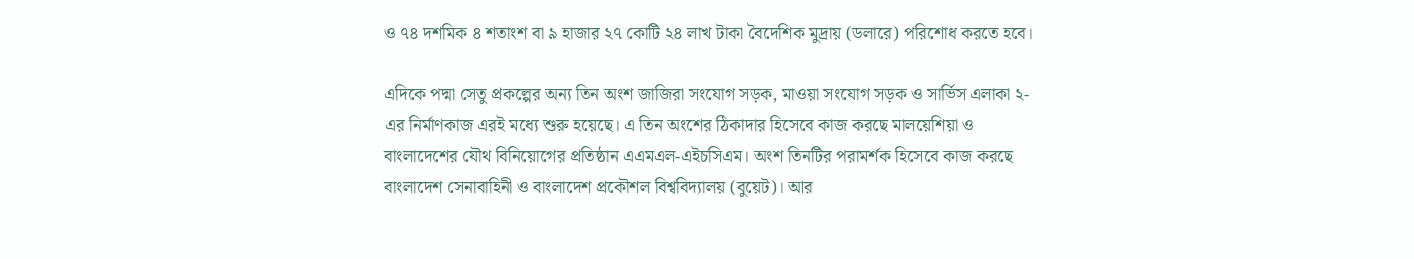ও ৭৪ দশমিক ৪ শতাংশ বা ৯ হাজার ২৭ কোটি ২৪ লাখ টাকা বৈদেশিক মুদ্রায় (ডলারে) পরিশোধ করতে হবে।

এদিকে পদ্মা সেতু প্রকল্পের অন্য তিন অংশ জাজিরা সংযোগ সড়ক, মাওয়া সংযোগ সড়ক ও সার্ভিস এলাকা ২-এর নির্মাণকাজ এরই মধ্যে শুরু হয়েছে। এ তিন অংশের ঠিকাদার হিসেবে কাজ করছে মালয়েশিয়া ও বাংলাদেশের যৌথ বিনিয়োগের প্রতিষ্ঠান এএমএল-এইচসিএম। অংশ তিনটির পরামর্শক হিসেবে কাজ করছে বাংলাদেশ সেনাবাহিনী ও বাংলাদেশ প্রকৌশল বিশ্ববিদ্যালয় (বুয়েট)। আর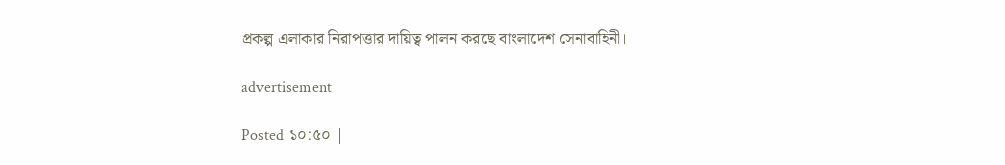প্রকল্প এলাকার নিরাপত্তার দায়িত্ব পালন করছে বাংলাদেশ সেনাবাহিনী।

advertisement

Posted ১০:৫০ |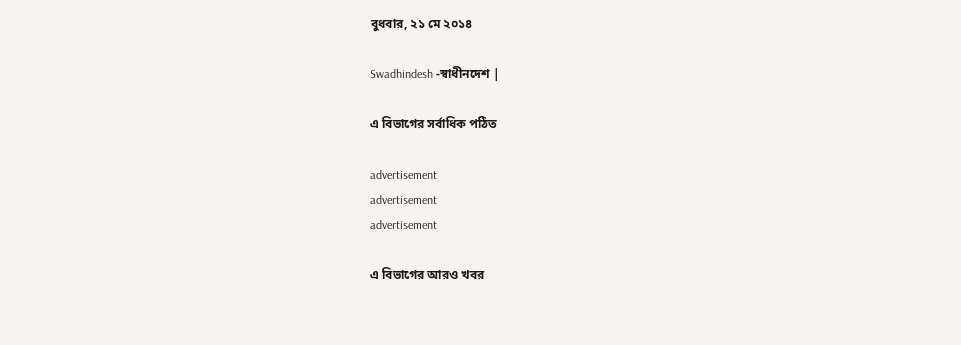বুধবার, ২১ মে ২০১৪

Swadhindesh -স্বাধীনদেশ |

এ বিভাগের সর্বাধিক পঠিত

advertisement
advertisement
advertisement

এ বিভাগের আরও খবর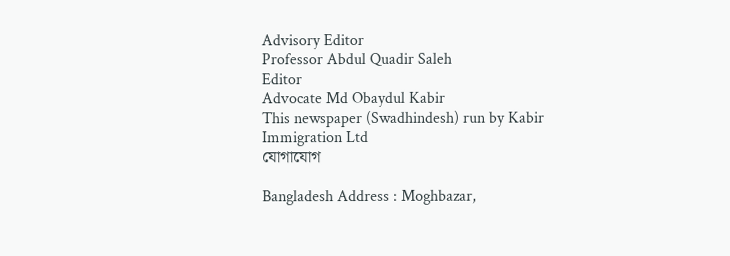Advisory Editor
Professor Abdul Quadir Saleh
Editor
Advocate Md Obaydul Kabir
This newspaper (Swadhindesh) run by Kabir Immigration Ltd
যোগাযোগ

Bangladesh Address : Moghbazar,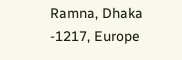Ramna, Dhaka -1217, Europe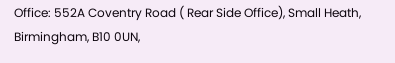Office: 552A Coventry Road ( Rear Side Office), Small Heath, Birmingham, B10 0UN,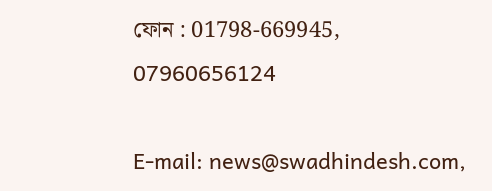ফোন : 01798-669945, 07960656124

E-mail: news@swadhindesh.com,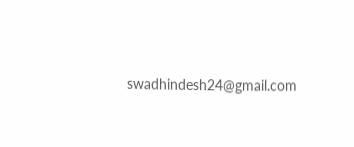swadhindesh24@gmail.com